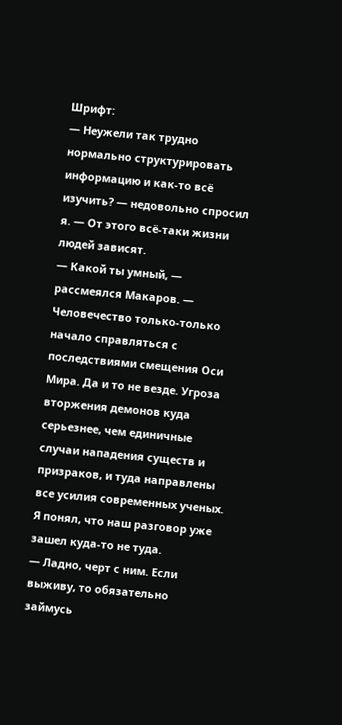Шрифт:
— Неужели так трудно нормально структурировать информацию и как-то всё изучить? — недовольно спросил я. — От этого всё-таки жизни людей зависят.
— Какой ты умный, — рассмеялся Макаров. — Человечество только-только начало справляться с последствиями смещения Оси Мира. Да и то не везде. Угроза вторжения демонов куда серьезнее, чем единичные случаи нападения существ и призраков, и туда направлены все усилия современных ученых.
Я понял, что наш разговор уже зашел куда-то не туда.
— Ладно, черт с ним. Если выживу, то обязательно займусь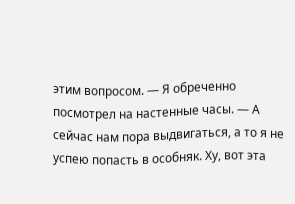этим вопросом. — Я обреченно посмотрел на настенные часы. — А сейчас нам пора выдвигаться, а то я не успею попасть в особняк. Ху, вот эта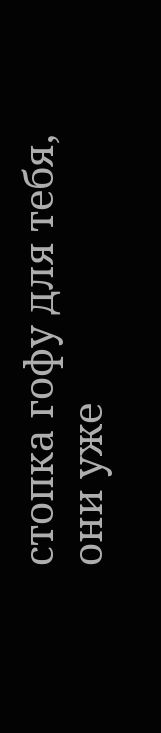стопка гофу для тебя, они уже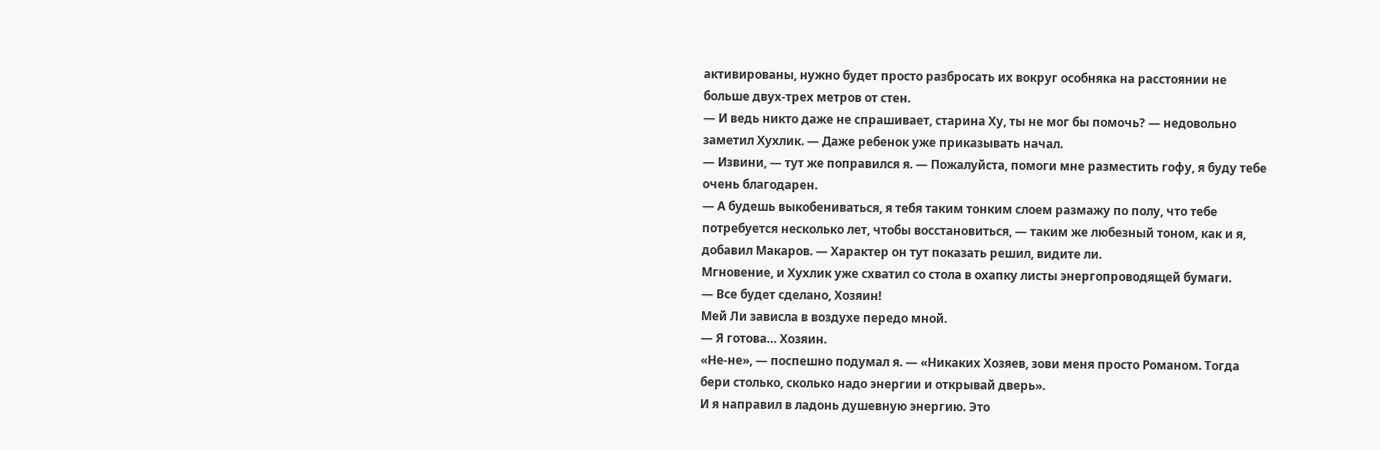активированы, нужно будет просто разбросать их вокруг особняка на расстоянии не больше двух-трех метров от стен.
— И ведь никто даже не спрашивает, старина Ху, ты не мог бы помочь? — недовольно заметил Хухлик. — Даже ребенок уже приказывать начал.
— Извини, — тут же поправился я. — Пожалуйста, помоги мне разместить гофу, я буду тебе очень благодарен.
— А будешь выкобениваться, я тебя таким тонким слоем размажу по полу, что тебе потребуется несколько лет, чтобы восстановиться, — таким же любезный тоном, как и я, добавил Макаров. — Характер он тут показать решил, видите ли.
Мгновение, и Хухлик уже схватил со стола в охапку листы энергопроводящей бумаги.
— Все будет сделано, Хозяин!
Мей Ли зависла в воздухе передо мной.
— Я готова… Хозяин.
«Не-не», — поспешно подумал я. — «Никаких Хозяев, зови меня просто Романом. Тогда бери столько, сколько надо энергии и открывай дверь».
И я направил в ладонь душевную энергию. Это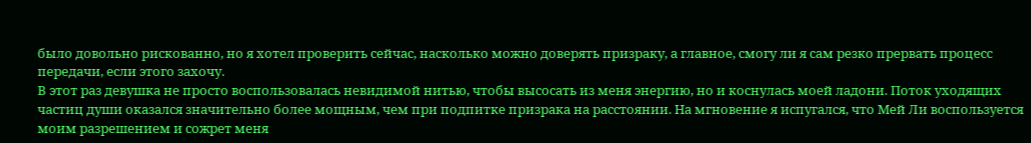было довольно рискованно, но я хотел проверить сейчас, насколько можно доверять призраку, а главное, смогу ли я сам резко прервать процесс передачи, если этого захочу.
В этот раз девушка не просто воспользовалась невидимой нитью, чтобы высосать из меня энергию, но и коснулась моей ладони. Поток уходящих частиц души оказался значительно более мощным, чем при подпитке призрака на расстоянии. На мгновение я испугался, что Мей Ли воспользуется моим разрешением и сожрет меня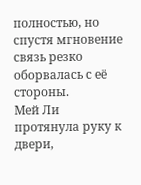полностью, но спустя мгновение связь резко оборвалась с её стороны.
Мей Ли протянула руку к двери,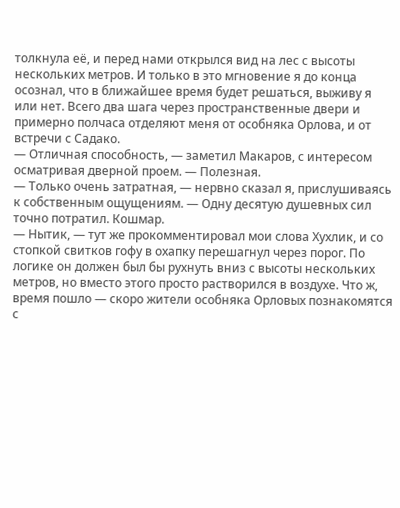толкнула её, и перед нами открылся вид на лес с высоты нескольких метров. И только в это мгновение я до конца осознал, что в ближайшее время будет решаться, выживу я или нет. Всего два шага через пространственные двери и примерно полчаса отделяют меня от особняка Орлова, и от встречи с Садако.
— Отличная способность, — заметил Макаров, с интересом осматривая дверной проем. — Полезная.
— Только очень затратная, — нервно сказал я, прислушиваясь к собственным ощущениям. — Одну десятую душевных сил точно потратил. Кошмар.
— Нытик, — тут же прокомментировал мои слова Хухлик, и со стопкой свитков гофу в охапку перешагнул через порог. По логике он должен был бы рухнуть вниз с высоты нескольких метров, но вместо этого просто растворился в воздухе. Что ж, время пошло — скоро жители особняка Орловых познакомятся с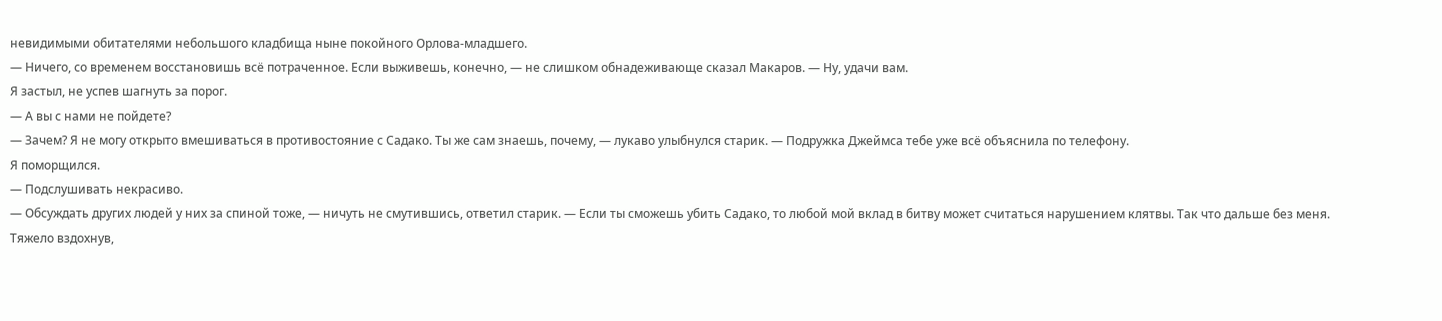невидимыми обитателями небольшого кладбища ныне покойного Орлова-младшего.
— Ничего, со временем восстановишь всё потраченное. Если выживешь, конечно, — не слишком обнадеживающе сказал Макаров. — Ну, удачи вам.
Я застыл, не успев шагнуть за порог.
— А вы с нами не пойдете?
— Зачем? Я не могу открыто вмешиваться в противостояние с Садако. Ты же сам знаешь, почему, — лукаво улыбнулся старик. — Подружка Джеймса тебе уже всё объяснила по телефону.
Я поморщился.
— Подслушивать некрасиво.
— Обсуждать других людей у них за спиной тоже, — ничуть не смутившись, ответил старик. — Если ты сможешь убить Садако, то любой мой вклад в битву может считаться нарушением клятвы. Так что дальше без меня.
Тяжело вздохнув,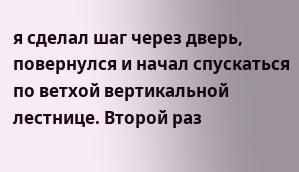я сделал шаг через дверь, повернулся и начал спускаться по ветхой вертикальной лестнице. Второй раз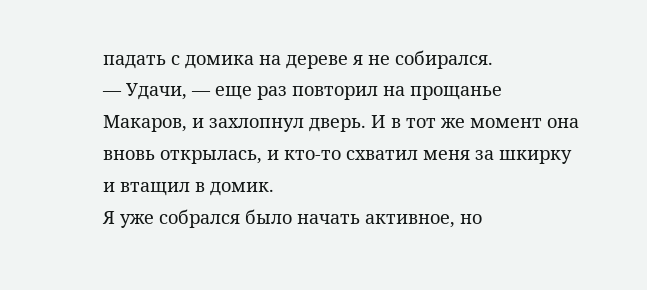падать с домика на дереве я не собирался.
— Удачи, — еще раз повторил на прощанье Макаров, и захлопнул дверь. И в тот же момент она вновь открылась, и кто-то схватил меня за шкирку и втащил в домик.
Я уже собрался было начать активное, но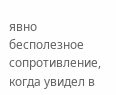явно бесполезное сопротивление, когда увидел в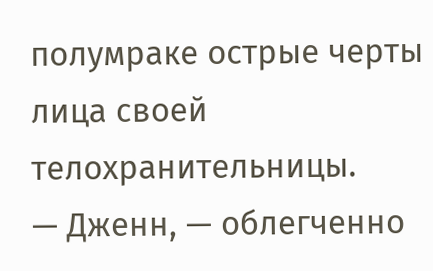полумраке острые черты лица своей телохранительницы.
— Дженн, — облегченно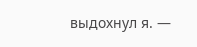выдохнул я. —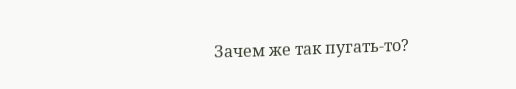Зачем же так пугать-то?